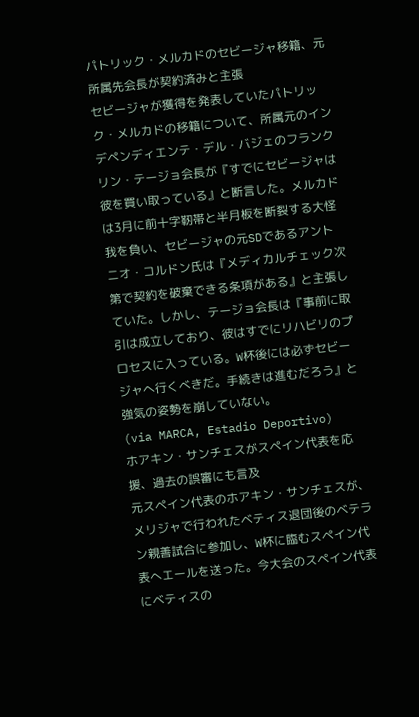パトリック・メルカドのセビージャ移籍、元所属先会長が契約済みと主張
セビージャが獲得を発表していたパトリック・メルカドの移籍について、所属元のインデペンディエンテ・デル・バジェのフランクリン・テージョ会長が『すでにセビージャは彼を買い取っている』と断言した。メルカドは3月に前十字靭帯と半月板を断裂する大怪我を負い、セビージャの元SDであるアントニオ・コルドン氏は『メディカルチェック次第で契約を破棄できる条項がある』と主張していた。しかし、テージョ会長は『事前に取引は成立しており、彼はすでにリハビリのプロセスに入っている。W杯後には必ずセビージャへ行くべきだ。手続きは進むだろう』と強気の姿勢を崩していない。
(via MARCA, Estadio Deportivo)
ホアキン・サンチェスがスペイン代表を応援、過去の誤審にも言及
元スペイン代表のホアキン・サンチェスが、メリジャで行われたベティス退団後のベテラン親善試合に参加し、W杯に臨むスペイン代表へエールを送った。今大会のスペイン代表にベティスの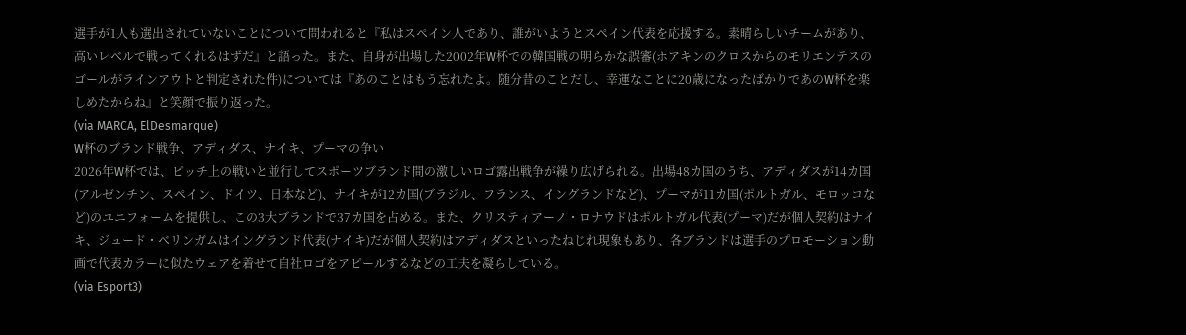選手が1人も選出されていないことについて問われると『私はスペイン人であり、誰がいようとスペイン代表を応援する。素晴らしいチームがあり、高いレベルで戦ってくれるはずだ』と語った。また、自身が出場した2002年W杯での韓国戦の明らかな誤審(ホアキンのクロスからのモリエンテスのゴールがラインアウトと判定された件)については『あのことはもう忘れたよ。随分昔のことだし、幸運なことに20歳になったばかりであのW杯を楽しめたからね』と笑顔で振り返った。
(via MARCA, ElDesmarque)
W杯のブランド戦争、アディダス、ナイキ、プーマの争い
2026年W杯では、ピッチ上の戦いと並行してスポーツブランド間の激しいロゴ露出戦争が繰り広げられる。出場48カ国のうち、アディダスが14カ国(アルゼンチン、スペイン、ドイツ、日本など)、ナイキが12カ国(ブラジル、フランス、イングランドなど)、プーマが11カ国(ポルトガル、モロッコなど)のユニフォームを提供し、この3大ブランドで37カ国を占める。また、クリスティアーノ・ロナウドはポルトガル代表(プーマ)だが個人契約はナイキ、ジュード・ベリンガムはイングランド代表(ナイキ)だが個人契約はアディダスといったねじれ現象もあり、各ブランドは選手のプロモーション動画で代表カラーに似たウェアを着せて自社ロゴをアピールするなどの工夫を凝らしている。
(via Esport3)